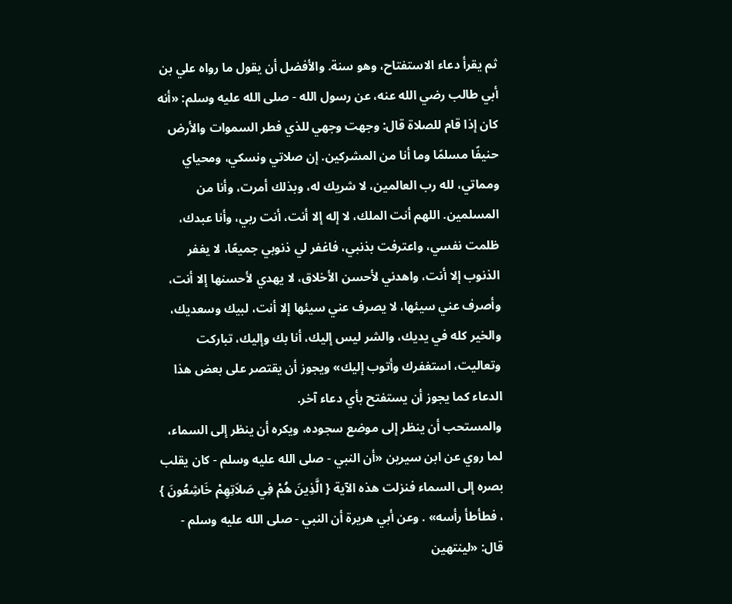ثم يقرأ دعاء الاستفتاح، وهو سنة. والأفضل أن يقول ما رواه علي بن أبي طالب رضي الله عنه، عن رسول الله - صلى الله عليه وسلم: «أنه كان إذا قام للصلاة قال: وجهت وجهي للذي فطر السموات والأرض حنيفًا مسلمًا وما أنا من المشركين. إن صلاتي ونسكي، ومحياي ومماتي، لله رب العالمين، لا شريك له، وبذلك أمرت، وأنا من المسلمين. اللهم أنت الملك، لا إله إلا أنت، أنت ربي، وأنا عبدك، ظلمت نفسي، واعترفت بذنبي، فاغفر لي ذنوبي جميعًا، لا يغفر الذنوب إلا أنت، واهدني لأحسن الأخلاق، لا يهدي لأحسنها إلا أنت، وأصرف عني سيئها، لا يصرف عني سيئها إلا أنت، لبيك وسعديك، والخير كله في يديك، والشر ليس إليك، أنا بك وإليك، تباركت وتعاليت، استغفرك وأتوب إليك» ويجوز أن يقتصر على بعض هذا الدعاء كما يجوز أن يستفتح بأي دعاء آخر.
والمستحب أن ينظر إلى موضع سجوده، ويكره أن ينظر إلى السماء، لما روي عن ابن سيرين «أن النبي - صلى الله عليه وسلم - كان يقلب بصره إلى السماء فنزلت هذه الآية { الَّذِينَ هُمْ فِي صَلاَتِهِمْ خَاشِعُونَ } ، فطأطأ رأسه» . وعن أبي هريرة أن النبي - صلى الله عليه وسلم - قال: «لينتهين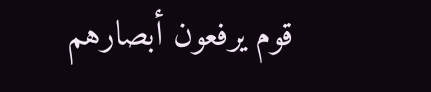قوم يرفعون أبصارهم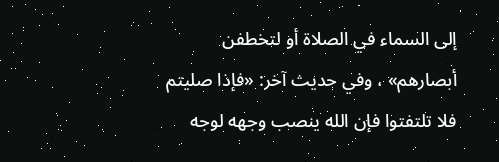إلى السماء في الصلاة أو لتخطفن أبصارهم» ، وفي حديث آخر: «فإذا صليتم فلا تلتفتوا فإن الله ينصب وجهه لوجه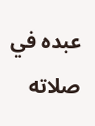عبده في صلاته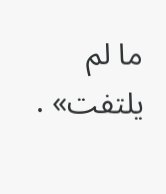ما لم يلتفت» .